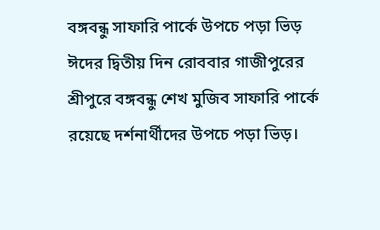বঙ্গবন্ধু সাফারি পার্কে উপচে পড়া ভিড়
ঈদের দ্বিতীয় দিন রোববার গাজীপুরের শ্রীপুরে বঙ্গবন্ধু শেখ মুজিব সাফারি পার্কে রয়েছে দর্শনার্থীদের উপচে পড়া ভিড়।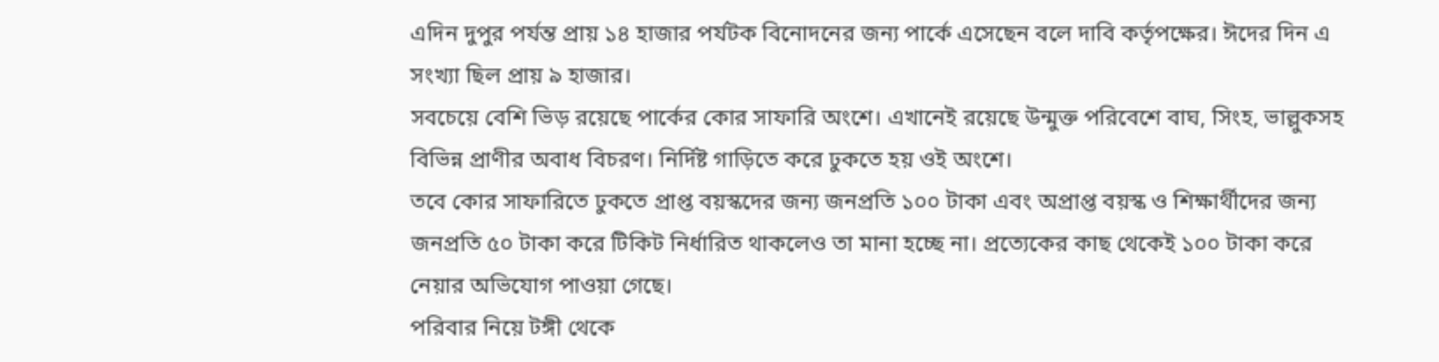এদিন দুপুর পর্যন্ত প্রায় ১৪ হাজার পর্যটক বিনোদনের জন্য পার্কে এসেছেন বলে দাবি কর্তৃপক্ষের। ঈদের দিন এ সংখ্যা ছিল প্রায় ৯ হাজার।
সবচেয়ে বেশি ভিড় রয়েছে পার্কের কোর সাফারি অংশে। এখানেই রয়েছে উন্মুক্ত পরিবেশে বাঘ, সিংহ, ভাল্লুকসহ বিভিন্ন প্রাণীর অবাধ বিচরণ। নির্দিষ্ট গাড়িতে করে ঢুকতে হয় ওই অংশে।
তবে কোর সাফারিতে ঢুকতে প্রাপ্ত বয়স্কদের জন্য জনপ্রতি ১০০ টাকা এবং অপ্রাপ্ত বয়স্ক ও শিক্ষার্থীদের জন্য জনপ্রতি ৫০ টাকা করে টিকিট নির্ধারিত থাকলেও তা মানা হচ্ছে না। প্রত্যেকের কাছ থেকেই ১০০ টাকা করে নেয়ার অভিযোগ পাওয়া গেছে।
পরিবার নিয়ে টঙ্গী থেকে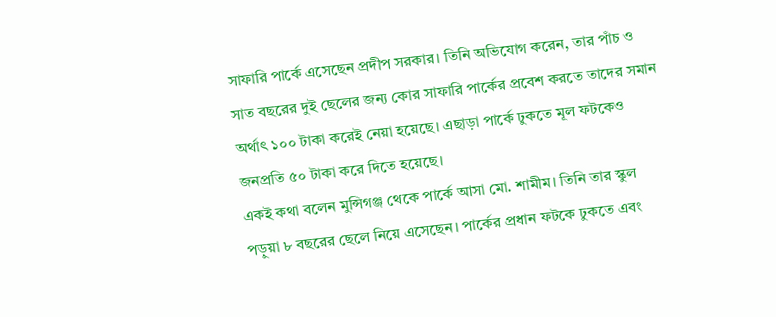সাফারি পার্কে এসেছেন প্রদীপ সরকার। তিনি অভিযোগ করেন, তার পাঁচ ও সাত বছরের দুই ছেলের জন্য কোর সাফারি পার্কের প্রবেশ করতে তাদের সমান অর্থাৎ ১০০ টাকা করেই নেয়া হয়েছে। এছাড়া পার্কে ঢুকতে মূল ফটকেও জনপ্রতি ৫০ টাকা করে দিতে হয়েছে।
একই কথা বলেন মুন্সিগঞ্জ থেকে পার্কে আসা মো. শামীম। তিনি তার স্কুল পড়ুয়া ৮ বছরের ছেলে নিয়ে এসেছেন। পার্কের প্রধান ফটকে ঢুকতে এবং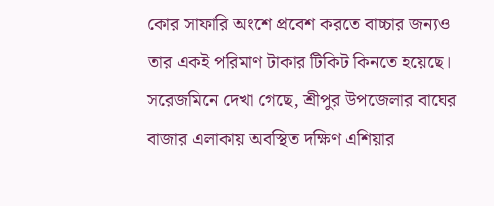কোর সাফারি অংশে প্রবেশ করতে বাচ্চার জন্যও তার একই পরিমাণ টাকার টিকিট কিনতে হয়েছে।
সরেজমিনে দেখা গেছে, শ্রীপুর উপজেলার বাঘের বাজার এলাকায় অবস্থিত দক্ষিণ এশিয়ার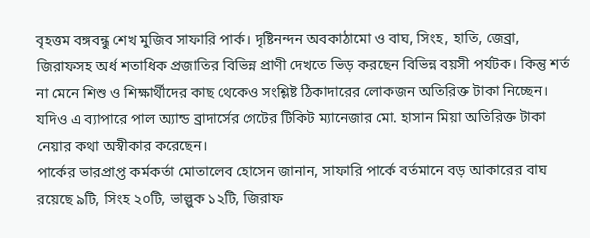বৃহত্তম বঙ্গবন্ধু শেখ মুজিব সাফারি পার্ক। দৃষ্টিনন্দন অবকাঠামো ও বাঘ, সিংহ, হাতি, জেব্রা, জিরাফসহ অর্ধ শতাধিক প্রজাতির বিভিন্ন প্রাণী দেখতে ভিড় করছেন বিভিন্ন বয়সী পর্যটক। কিন্তু শর্ত না মেনে শিশু ও শিক্ষার্থীদের কাছ থেকেও সংশ্লিষ্ট ঠিকাদারের লোকজন অতিরিক্ত টাকা নিচ্ছেন। যদিও এ ব্যাপারে পাল অ্যান্ড ব্রাদার্সের গেটের টিকিট ম্যানেজার মো. হাসান মিয়া অতিরিক্ত টাকা নেয়ার কথা অস্বীকার করেছেন।
পার্কের ভারপ্রাপ্ত কর্মকর্তা মোতালেব হোসেন জানান, সাফারি পার্কে বর্তমানে বড় আকারের বাঘ রয়েছে ৯টি, সিংহ ২০টি, ভাল্লুক ১২টি, জিরাফ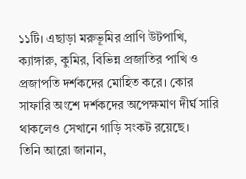১১টি। এছাড়া মরুভূমির প্রাণি উটপাখি, ক্যাঙ্গারু, কুমির, বিভিন্ন প্রজাতির পাখি ও প্রজাপতি দর্শকদের মোহিত করে। কোর সাফারি অংশে দর্শকদের অপেক্ষমাণ দীর্ঘ সারি থাকলেও সেখানে গাড়ি সংকট রয়েছে।
তিনি আরো জানান,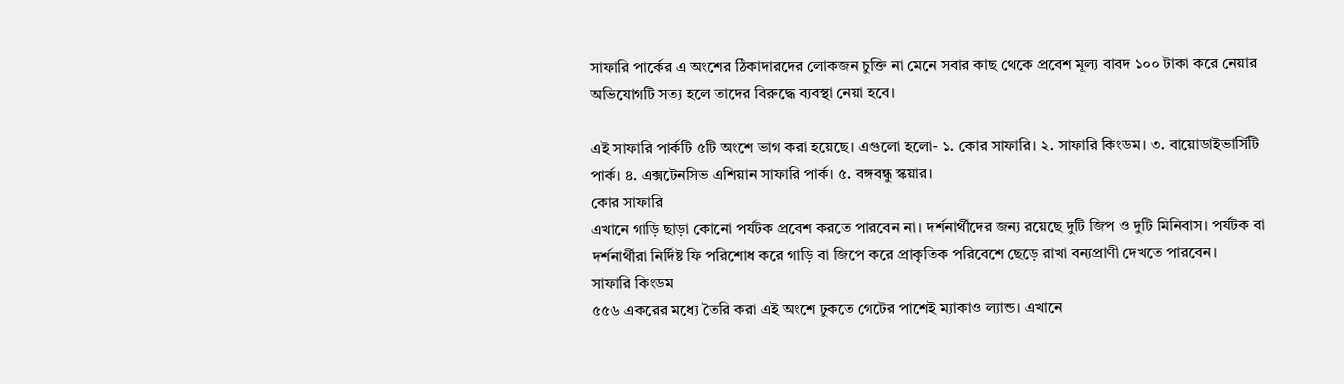সাফারি পার্কের এ অংশের ঠিকাদারদের লোকজন চুক্তি না মেনে সবার কাছ থেকে প্রবেশ মূল্য বাবদ ১০০ টাকা করে নেয়ার অভিযোগটি সত্য হলে তাদের বিরুদ্ধে ব্যবস্থা নেয়া হবে।

এই সাফারি পার্কটি ৫টি অংশে ভাগ করা হয়েছে। এগুলো হলো- ১. কোর সাফারি। ২. সাফারি কিংডম। ৩. বায়োডাইভার্সিটি পার্ক। ৪. এক্সটেনসিভ এশিয়ান সাফারি পার্ক। ৫. বঙ্গবন্ধু স্কয়ার।
কোর সাফারি
এখানে গাড়ি ছাড়া কোনো পর্যটক প্রবেশ করতে পারবেন না। দর্শনার্থীদের জন্য রয়েছে দুটি জিপ ও দুটি মিনিবাস। পর্যটক বা দর্শনার্থীরা নির্দিষ্ট ফি পরিশোধ করে গাড়ি বা জিপে করে প্রাকৃতিক পরিবেশে ছেড়ে রাখা বন্যপ্রাণী দেখতে পারবেন।
সাফারি কিংডম
৫৫৬ একরের মধ্যে তৈরি করা এই অংশে ঢুকতে গেটের পাশেই ম্যাকাও ল্যান্ড। এখানে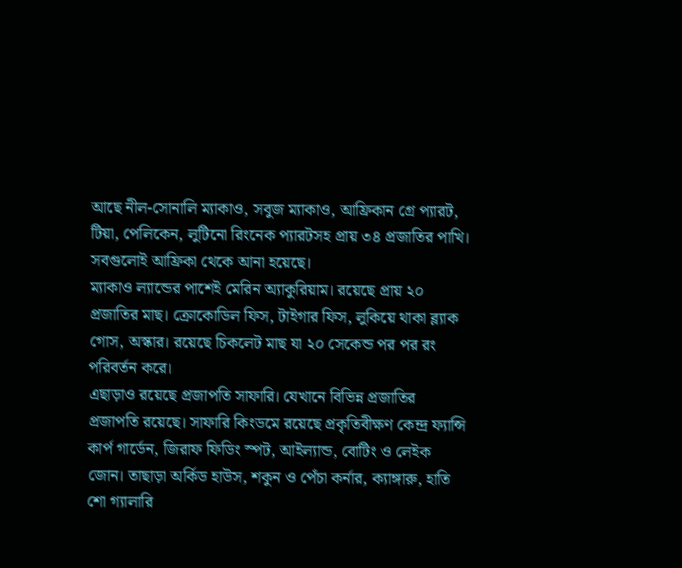আছে নীল-সোনালি ম্যাকাও, সবুজ ম্যাকাও, আফ্রিকান গ্রে প্যারট, টিয়া, পেলিকেন, লুটিনো রিংনেক প্যারটসহ প্রায় ৩৪ প্রজাতির পাখি। সবগুলোই আফ্রিকা থেকে আনা হয়েছে।
ম্যাকাও ল্যান্ডের পাশেই মেরিন অ্যাকুরিয়াম। রয়েছে প্রায় ২০ প্রজাতির মাছ। ক্রোকোডিল ফিস, টাইগার ফিস, লুকিয়ে থাকা ব্ল্যাক গোস, অস্কার। রয়েছে চিকলেট মাছ যা ২০ সেকেন্ড পর পর রং পরিবর্তন করে।
এছাড়াও রয়েছে প্রজাপতি সাফারি। যেখানে বিভিন্ন প্রজাতির প্রজাপতি রয়েছে। সাফারি কিংডমে রয়েছে প্রকৃতিবীক্ষণ কেন্দ্র ফ্যান্সি কার্প গার্ডেন, জিরাফ ফিডিং স্পট, আইল্যান্ড, বোটিং ও লেইক জোন। তাছাড়া অর্কিড হাউস, শকুন ও পেঁচা কর্নার, ক্যাঙ্গারু, হাতি শো গ্যালারি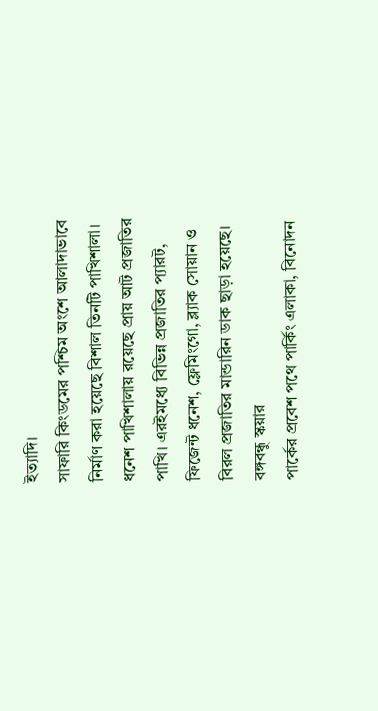ইত্যাদি।
সাফারি কিংডমের পশ্চিম অংশে আলাদাভাবে নির্মাণ করা হয়েছে বিশাল তিনটি পাখিশালা। ধনেশ পাখিশালায় রয়েছে প্রায় আট প্রজাতির পাখি। এরইমধ্যে বিভিন্ন প্রজাতির প্যারট, ফিজেন্ট ধনেশ, ফ্লেমিংগো, ব্ল্যাক সোয়ান ও বিরল প্রজাতির মান্ডারিন ডাক ছাড়া হয়েছে।
বঙ্গবন্ধু স্কয়ার
পার্কের প্রবেশ পথে পার্কিং এলাকা, বিনোদন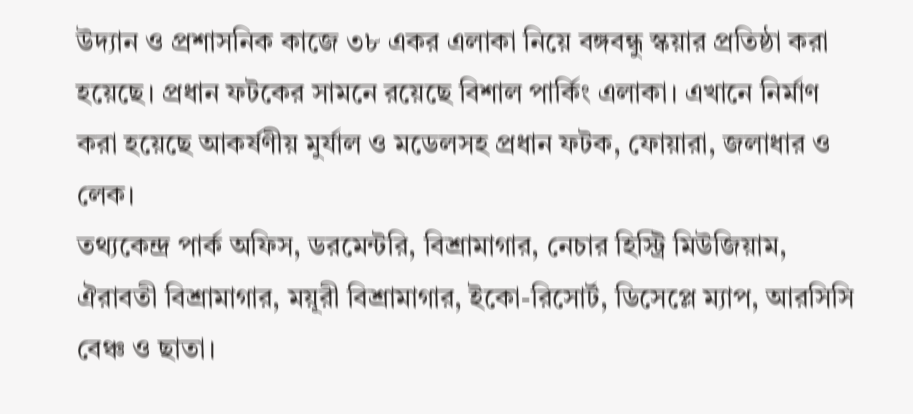উদ্যান ও প্রশাসনিক কাজে ৩৮ একর এলাকা নিয়ে বঙ্গবন্ধু স্কয়ার প্রতিষ্ঠা করা হয়েছে। প্রধান ফটকের সামনে রয়েছে বিশাল পার্কিং এলাকা। এখানে নির্মাণ করা হয়েছে আকর্ষণীয় মুর্যাল ও মডেলসহ প্রধান ফটক, ফোয়ারা, জলাধার ও লেক।
তথ্যকেন্দ্র পার্ক অফিস, ডরমেন্টরি, বিশ্রামাগার, নেচার হিস্ট্রি মিউজিয়াম, ঐরাবতী বিশ্রামাগার, ময়ূরী বিশ্রামাগার, ইকো-রিসোর্ট, ডিসেপ্লে ম্যাপ, আরসিসি বেঞ্চ ও ছাতা।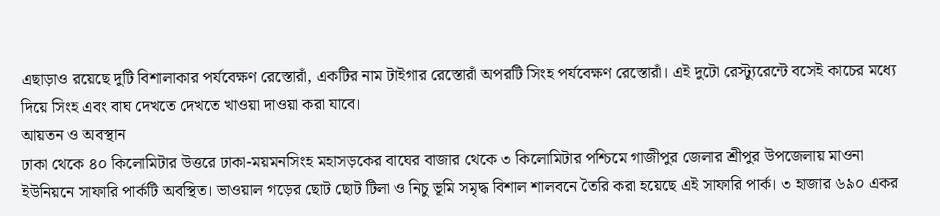এছাড়াও রয়েছে দুটি বিশালাকার পর্যবেক্ষণ রেস্তোরাঁ, একটির নাম টাইগার রেস্তোরাঁ অপরটি সিংহ পর্যবেক্ষণ রেস্তোরাঁ। এই দুটো রেস্ট্যুরেন্টে বসেই কাচের মধ্যে দিয়ে সিংহ এবং বাঘ দেখতে দেখতে খাওয়া দাওয়া করা যাবে।
আয়তন ও অবস্থান
ঢাকা থেকে ৪০ কিলোমিটার উত্তরে ঢাকা-ময়মনসিংহ মহাসড়কের বাঘের বাজার থেকে ৩ কিলোমিটার পশ্চিমে গাজীপুর জেলার শ্রীপুর উপজেলায় মাওনা ইউনিয়নে সাফারি পার্কটি অবস্থিত। ভাওয়াল গড়ের ছোট ছোট টিলা ও নিচু ভূমি সমৃদ্ধ বিশাল শালবনে তৈরি করা হয়েছে এই সাফারি পার্ক। ৩ হাজার ৬৯০ একর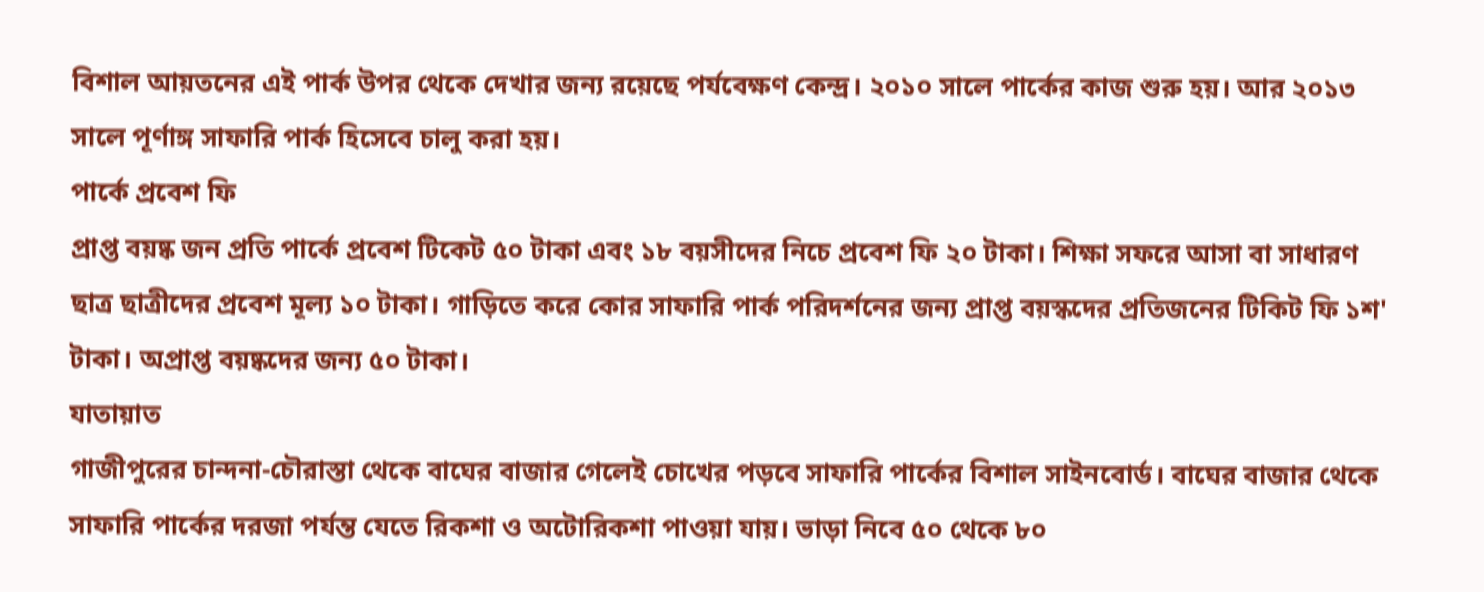বিশাল আয়তনের এই পার্ক উপর থেকে দেখার জন্য রয়েছে পর্যবেক্ষণ কেন্দ্র। ২০১০ সালে পার্কের কাজ শুরু হয়। আর ২০১৩ সালে পূর্ণাঙ্গ সাফারি পার্ক হিসেবে চালু করা হয়।
পার্কে প্রবেশ ফি
প্রাপ্ত বয়ষ্ক জন প্রতি পার্কে প্রবেশ টিকেট ৫০ টাকা এবং ১৮ বয়সীদের নিচে প্রবেশ ফি ২০ টাকা। শিক্ষা সফরে আসা বা সাধারণ ছাত্র ছাত্রীদের প্রবেশ মূল্য ১০ টাকা। গাড়িতে করে কোর সাফারি পার্ক পরিদর্শনের জন্য প্রাপ্ত বয়স্কদের প্রতিজনের টিকিট ফি ১শ' টাকা। অপ্রাপ্ত বয়ষ্কদের জন্য ৫০ টাকা।
যাতায়াত
গাজীপুরের চান্দনা-চৌরাস্তা থেকে বাঘের বাজার গেলেই চোখের পড়বে সাফারি পার্কের বিশাল সাইনবোর্ড। বাঘের বাজার থেকে সাফারি পার্কের দরজা পর্যন্ত যেতে রিকশা ও অটোরিকশা পাওয়া যায়। ভাড়া নিবে ৫০ থেকে ৮০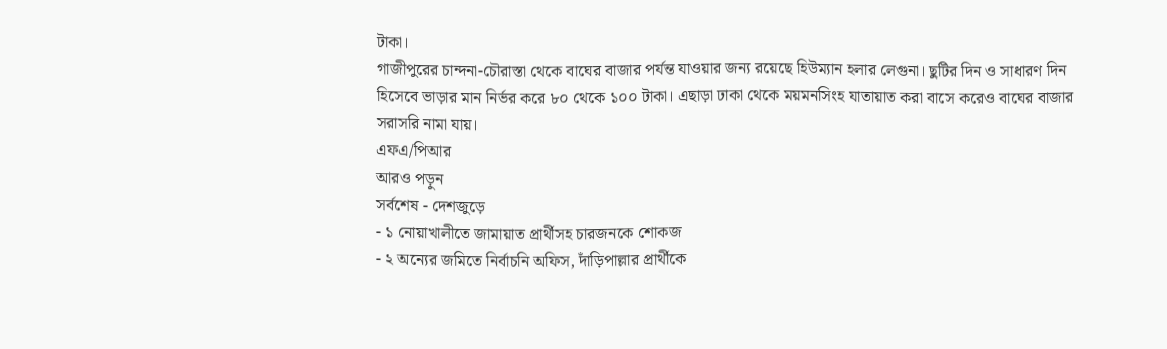টাকা।
গাজীপুরের চান্দনা-চৌরাস্তা থেকে বাঘের বাজার পর্যন্ত যাওয়ার জন্য রয়েছে হিউম্যান হলার লেগুনা। ছুটির দিন ও সাধারণ দিন হিসেবে ভাড়ার মান নির্ভর করে ৮০ থেকে ১০০ টাকা। এছাড়া ঢাকা থেকে ময়মনসিংহ যাতায়াত করা বাসে করেও বাঘের বাজার সরাসরি নামা যায়।
এফএ/পিআর
আরও পড়ুন
সর্বশেষ - দেশজুড়ে
- ১ নোয়াখালীতে জামায়াত প্রার্থীসহ চারজনকে শোকজ
- ২ অন্যের জমিতে নির্বাচনি অফিস, দাঁড়িপাল্লার প্রার্থীকে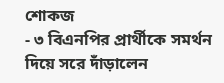শোকজ
- ৩ বিএনপির প্রার্থীকে সমর্থন দিয়ে সরে দাঁড়ালেন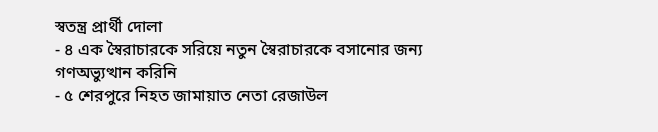স্বতন্ত্র প্রার্থী দোলা
- ৪ এক স্বৈরাচারকে সরিয়ে নতুন স্বৈরাচারকে বসানোর জন্য গণঅভ্যুত্থান করিনি
- ৫ শেরপুরে নিহত জামায়াত নেতা রেজাউল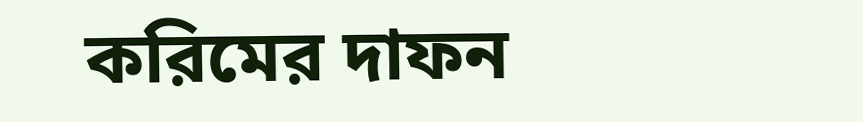করিমের দাফন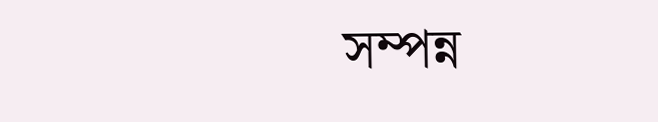সম্পন্ন